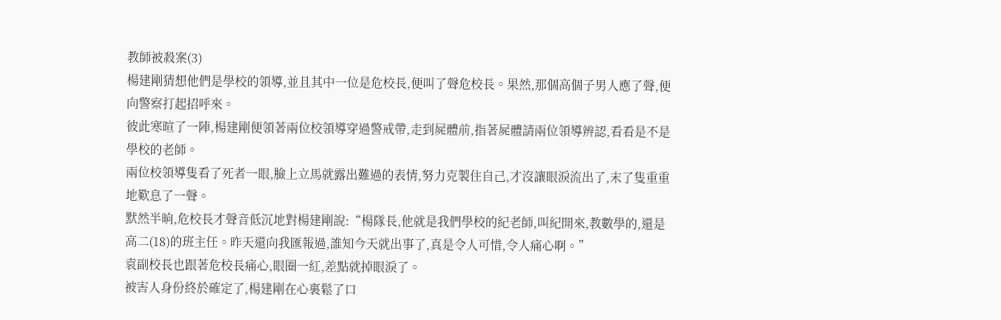教師被殺案(3)
楊建剛猜想他們是學校的領導,並且其中一位是危校長,便叫了聲危校長。果然,那個高個子男人應了聲,便向警察打起招呼來。
彼此寒暄了一陣,楊建剛便領著兩位校領導穿過警戒帶,走到屍體前,指著屍體請兩位領導辨認,看看是不是學校的老師。
兩位校領導隻看了死者一眼,臉上立馬就露出難過的表情,努力克製住自己,才沒讓眼淚流出了,末了隻重重地歎息了一聲。
默然半晌,危校長才聲音低沉地對楊建剛說:“楊隊長,他就是我們學校的紀老師,叫紀開來,教數學的,還是高二(18)的班主任。昨天還向我匯報過,誰知今天就出事了,真是令人可惜,令人痛心啊。”
袁副校長也跟著危校長痛心,眼圈一紅,差點就掉眼淚了。
被害人身份終於確定了,楊建剛在心裏鬆了口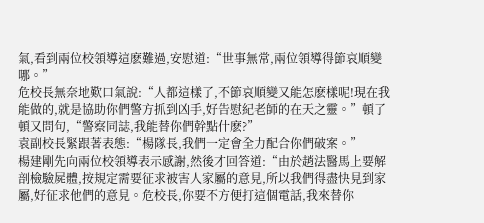氣,看到兩位校領導這麽難過,安慰道:“世事無常,兩位領導得節哀順變哪。”
危校長無奈地歎口氣說:“人都這樣了,不節哀順變又能怎麽樣呢!現在我能做的,就是協助你們警方抓到凶手,好告慰紀老師的在天之靈。”頓了頓又問句,“警察同誌,我能替你們幹點什麽?”
袁副校長緊跟著表態:“楊隊長,我們一定會全力配合你們破案。”
楊建剛先向兩位校領導表示感謝,然後才回答道:“由於趙法醫馬上要解剖檢驗屍體,按規定需要征求被害人家屬的意見,所以我們得盡快見到家屬,好征求他們的意見。危校長,你要不方便打這個電話,我來替你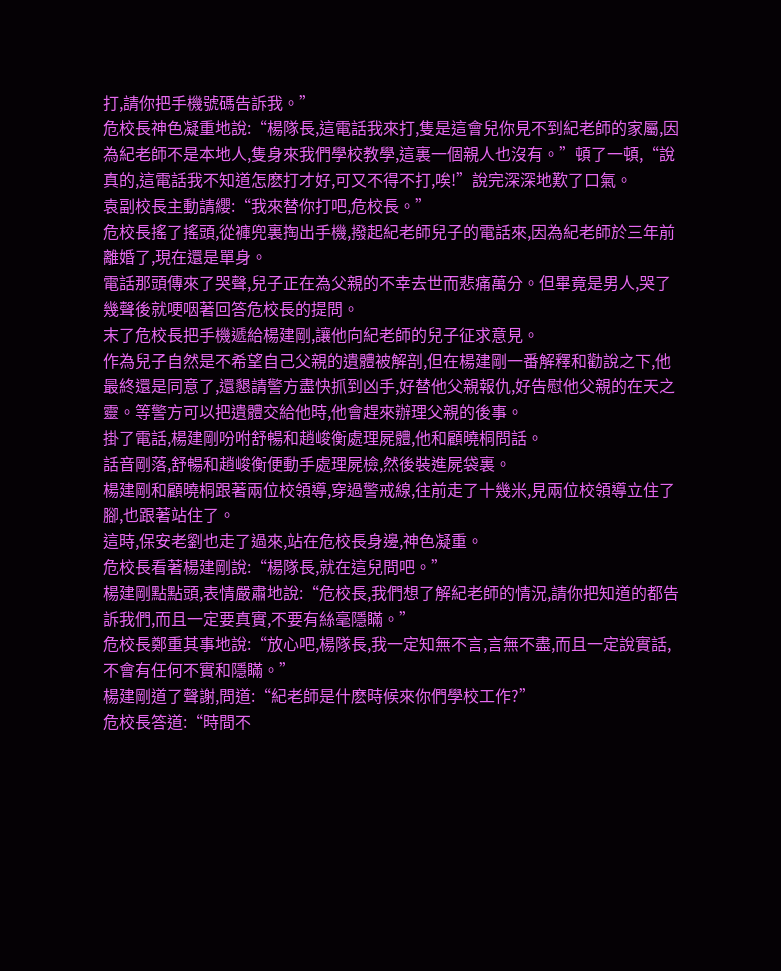打,請你把手機號碼告訴我。”
危校長神色凝重地說:“楊隊長,這電話我來打,隻是這會兒你見不到紀老師的家屬,因為紀老師不是本地人,隻身來我們學校教學,這裏一個親人也沒有。”頓了一頓,“說真的,這電話我不知道怎麽打才好,可又不得不打,唉!”說完深深地歎了口氣。
袁副校長主動請纓:“我來替你打吧,危校長。”
危校長搖了搖頭,從褲兜裏掏出手機,撥起紀老師兒子的電話來,因為紀老師於三年前離婚了,現在還是單身。
電話那頭傳來了哭聲,兒子正在為父親的不幸去世而悲痛萬分。但畢竟是男人,哭了幾聲後就哽咽著回答危校長的提問。
末了危校長把手機遞給楊建剛,讓他向紀老師的兒子征求意見。
作為兒子自然是不希望自己父親的遺體被解剖,但在楊建剛一番解釋和勸說之下,他最終還是同意了,還懇請警方盡快抓到凶手,好替他父親報仇,好告慰他父親的在天之靈。等警方可以把遺體交給他時,他會趕來辦理父親的後事。
掛了電話,楊建剛吩咐舒暢和趙峻衡處理屍體,他和顧曉桐問話。
話音剛落,舒暢和趙峻衡便動手處理屍檢,然後裝進屍袋裏。
楊建剛和顧曉桐跟著兩位校領導,穿過警戒線,往前走了十幾米,見兩位校領導立住了腳,也跟著站住了。
這時,保安老劉也走了過來,站在危校長身邊,神色凝重。
危校長看著楊建剛說:“楊隊長,就在這兒問吧。”
楊建剛點點頭,表情嚴肅地說:“危校長,我們想了解紀老師的情況,請你把知道的都告訴我們,而且一定要真實,不要有絲毫隱瞞。”
危校長鄭重其事地說:“放心吧,楊隊長,我一定知無不言,言無不盡,而且一定說實話,不會有任何不實和隱瞞。”
楊建剛道了聲謝,問道:“紀老師是什麽時候來你們學校工作?”
危校長答道:“時間不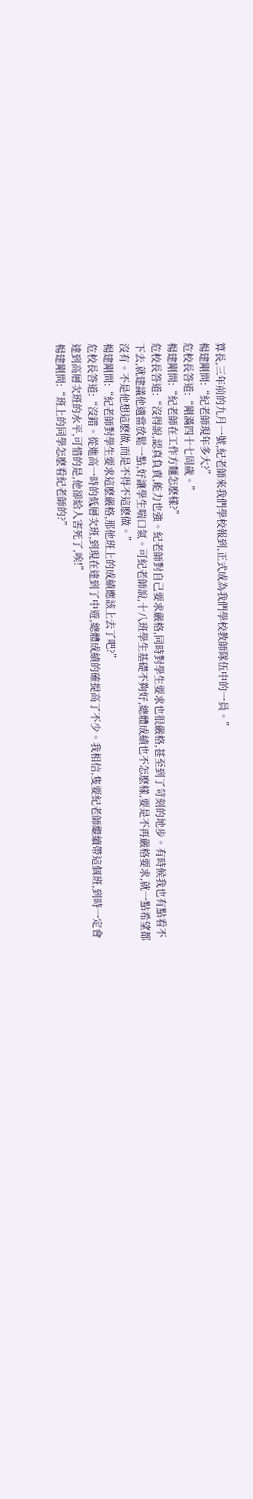算長,三年前的九月一號,紀老師來我們學校報到,正式成為我們學校教師隊伍中的一員。”
楊建剛問:“紀老師現年多大?”
危校長答道:“剛滿四十七周歲。”
楊建剛問:“紀老師在工作方麵怎麽樣?”
危校長答道:“沒得說,認真負責,能力也強。紀老師對自己要求嚴格,同時對學生要求也很嚴格,甚至到了苛刻的地步。有時候我也有點看不下去,就建議他適當放鬆一點,好讓學生喘口氣。可紀老師說,十八班學生基礎不夠好,總體成績也不怎麽樣,要是不再嚴格要求,就一點希望都沒有。不是他想這麽做,而是不得不這麽做。”
楊建剛問:“紀老師對學生要求這麽嚴格,那他班上的成績應該上去了吧?”
危校長答道:“沒錯。從進高一時的低層次班,到現在達到了中遊,總體成績的確提高了不少。我相信,隻要紀老師繼續帶這個班,到時一定會達到高層次班的水平,可惜的是,他卻給人害死了,唉!”
楊建剛問:“班上的同學怎麽看紀老師的?”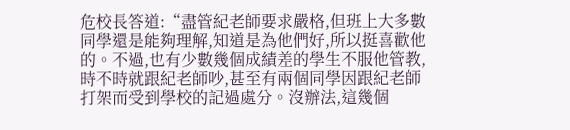危校長答道:“盡管紀老師要求嚴格,但班上大多數同學還是能夠理解,知道是為他們好,所以挺喜歡他的。不過,也有少數幾個成績差的學生不服他管教,時不時就跟紀老師吵,甚至有兩個同學因跟紀老師打架而受到學校的記過處分。沒辦法,這幾個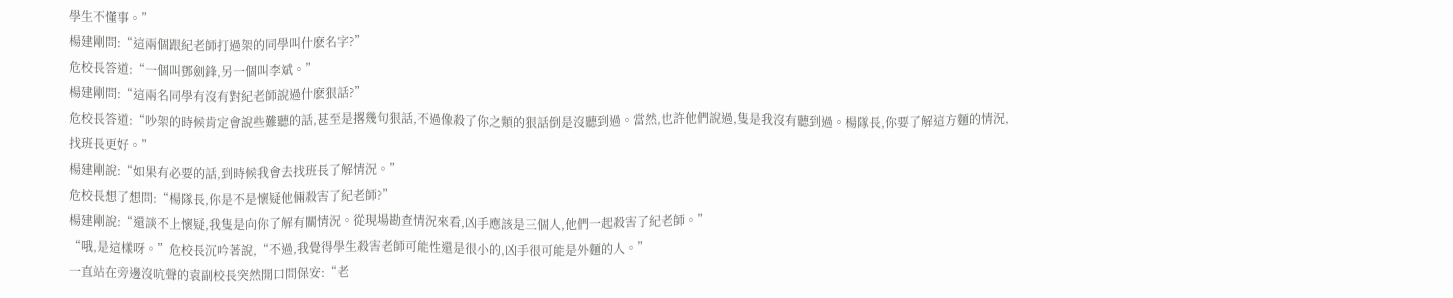學生不懂事。”
楊建剛問:“這兩個跟紀老師打過架的同學叫什麽名字?”
危校長答道:“一個叫鄧劍鋒,另一個叫李斌。”
楊建剛問:“這兩名同學有沒有對紀老師說過什麽狠話?”
危校長答道:“吵架的時候肯定會說些難聽的話,甚至是撂幾句狠話,不過像殺了你之類的狠話倒是沒聽到過。當然,也許他們說過,隻是我沒有聽到過。楊隊長,你要了解這方麵的情況,找班長更好。”
楊建剛說:“如果有必要的話,到時候我會去找班長了解情況。”
危校長想了想問:“楊隊長,你是不是懷疑他倆殺害了紀老師?”
楊建剛說:“還談不上懷疑,我隻是向你了解有關情況。從現場勘查情況來看,凶手應該是三個人,他們一起殺害了紀老師。”
“哦,是這樣呀。”危校長沉吟著說,“不過,我覺得學生殺害老師可能性還是很小的,凶手很可能是外麵的人。”
一直站在旁邊沒吭聲的袁副校長突然開口問保安:“老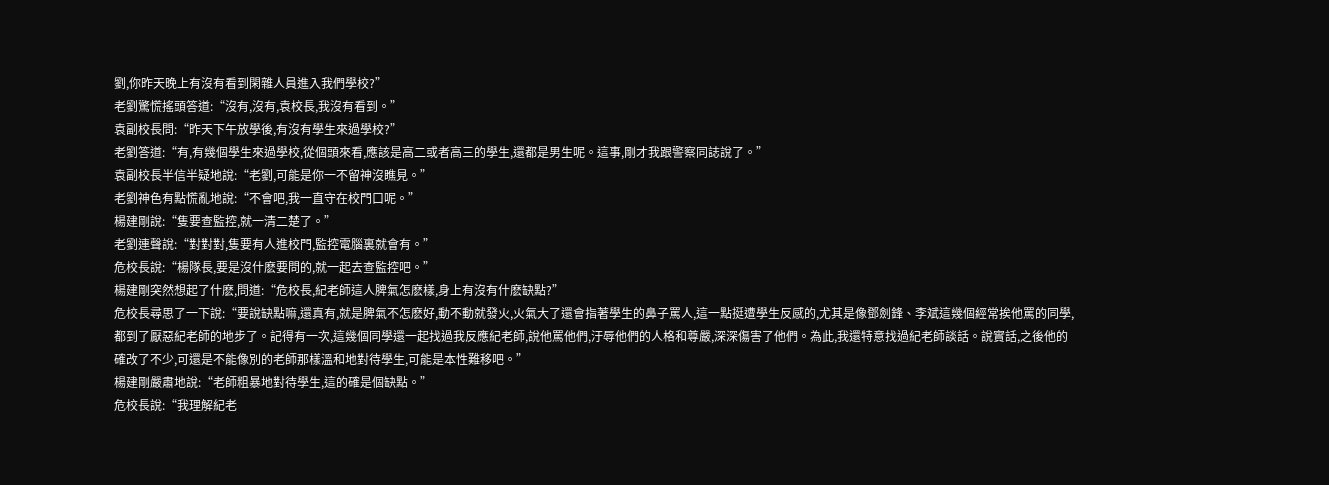劉,你昨天晚上有沒有看到閑雜人員進入我們學校?”
老劉驚慌搖頭答道:“沒有,沒有,袁校長,我沒有看到。”
袁副校長問:“昨天下午放學後,有沒有學生來過學校?”
老劉答道:“有,有幾個學生來過學校,從個頭來看,應該是高二或者高三的學生,還都是男生呢。這事,剛才我跟警察同誌說了。”
袁副校長半信半疑地說:“老劉,可能是你一不留神沒瞧見。”
老劉神色有點慌亂地說:“不會吧,我一直守在校門口呢。”
楊建剛說:“隻要查監控,就一清二楚了。”
老劉連聲說:“對對對,隻要有人進校門,監控電腦裏就會有。”
危校長說:“楊隊長,要是沒什麽要問的,就一起去查監控吧。”
楊建剛突然想起了什麽,問道:“危校長,紀老師這人脾氣怎麽樣,身上有沒有什麽缺點?”
危校長尋思了一下說:“要說缺點嘛,還真有,就是脾氣不怎麽好,動不動就發火,火氣大了還會指著學生的鼻子罵人,這一點挺遭學生反感的,尤其是像鄧劍鋒、李斌這幾個經常挨他罵的同學,都到了厭惡紀老師的地步了。記得有一次,這幾個同學還一起找過我反應紀老師,說他罵他們,汙辱他們的人格和尊嚴,深深傷害了他們。為此,我還特意找過紀老師談話。說實話,之後他的確改了不少,可還是不能像別的老師那樣溫和地對待學生,可能是本性難移吧。”
楊建剛嚴肅地說:“老師粗暴地對待學生,這的確是個缺點。”
危校長說:“我理解紀老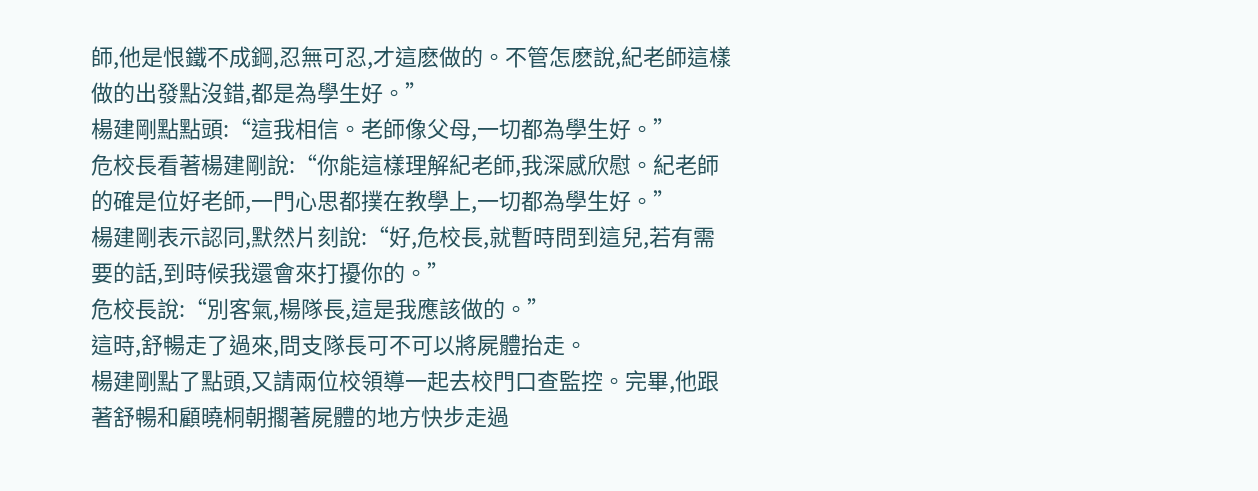師,他是恨鐵不成鋼,忍無可忍,才這麽做的。不管怎麽說,紀老師這樣做的出發點沒錯,都是為學生好。”
楊建剛點點頭:“這我相信。老師像父母,一切都為學生好。”
危校長看著楊建剛說:“你能這樣理解紀老師,我深感欣慰。紀老師的確是位好老師,一門心思都撲在教學上,一切都為學生好。”
楊建剛表示認同,默然片刻說:“好,危校長,就暫時問到這兒,若有需要的話,到時候我還會來打擾你的。”
危校長說:“別客氣,楊隊長,這是我應該做的。”
這時,舒暢走了過來,問支隊長可不可以將屍體抬走。
楊建剛點了點頭,又請兩位校領導一起去校門口查監控。完畢,他跟著舒暢和顧曉桐朝擱著屍體的地方快步走過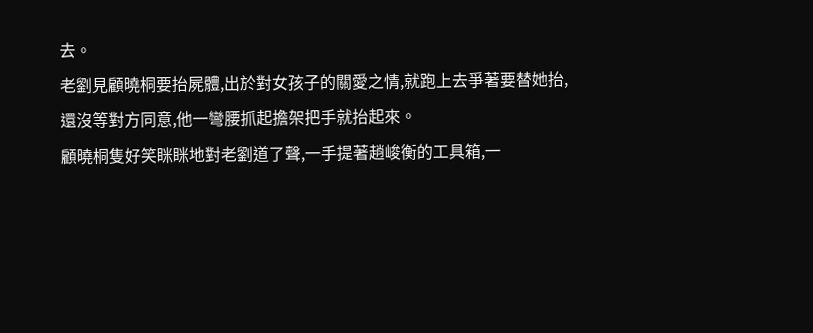去。
老劉見顧曉桐要抬屍體,出於對女孩子的關愛之情,就跑上去爭著要替她抬,還沒等對方同意,他一彎腰抓起擔架把手就抬起來。
顧曉桐隻好笑眯眯地對老劉道了聲,一手提著趙峻衡的工具箱,一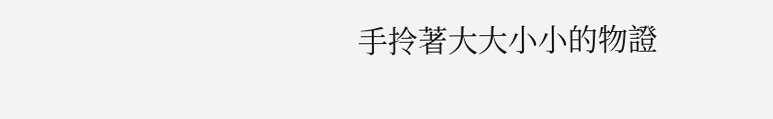手拎著大大小小的物證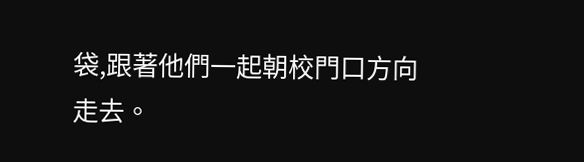袋,跟著他們一起朝校門口方向走去。